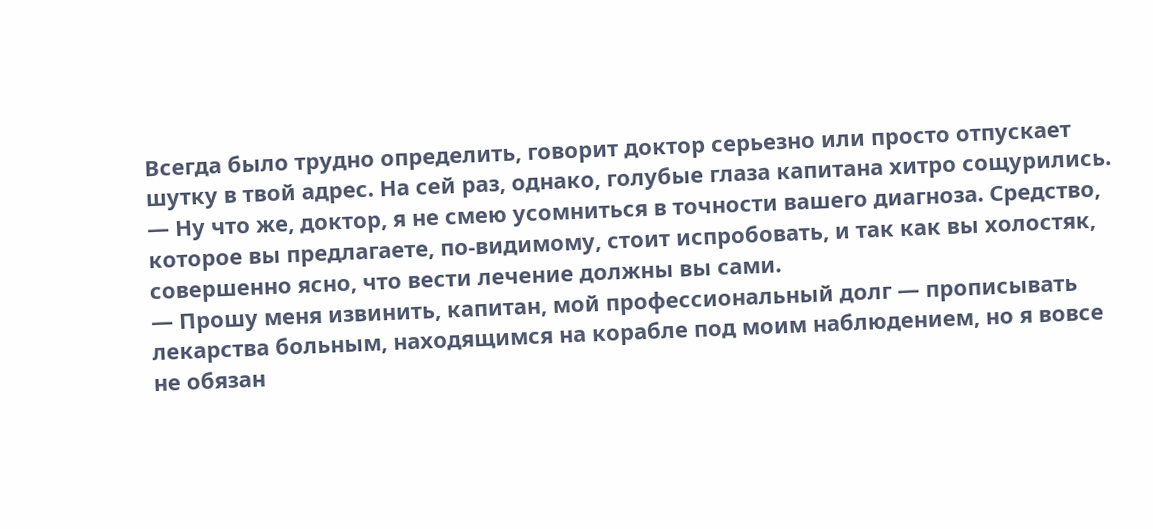Всегда было трудно определить, говорит доктор серьезно или просто отпускает шутку в твой адрес. На сей раз, однако, голубые глаза капитана хитро сощурились.
— Ну что же, доктор, я не смею усомниться в точности вашего диагноза. Средство, которое вы предлагаете, по-видимому, стоит испробовать, и так как вы холостяк, совершенно ясно, что вести лечение должны вы сами.
— Прошу меня извинить, капитан, мой профессиональный долг — прописывать лекарства больным, находящимся на корабле под моим наблюдением, но я вовсе не обязан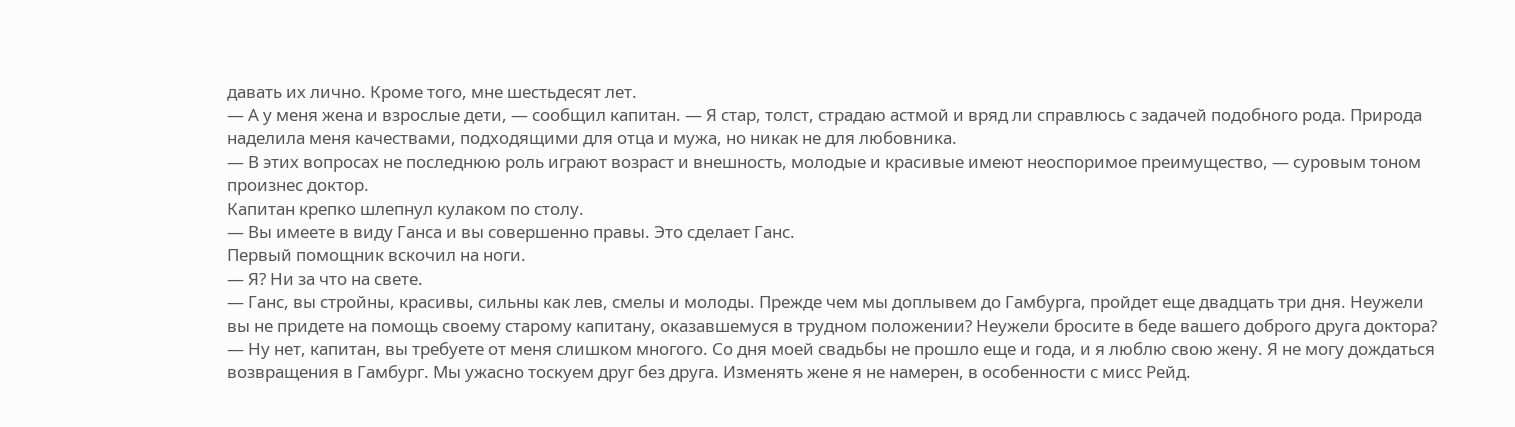давать их лично. Кроме того, мне шестьдесят лет.
— А у меня жена и взрослые дети, — сообщил капитан. — Я стар, толст, страдаю астмой и вряд ли справлюсь с задачей подобного рода. Природа наделила меня качествами, подходящими для отца и мужа, но никак не для любовника.
— В этих вопросах не последнюю роль играют возраст и внешность, молодые и красивые имеют неоспоримое преимущество, — суровым тоном произнес доктор.
Капитан крепко шлепнул кулаком по столу.
— Вы имеете в виду Ганса и вы совершенно правы. Это сделает Ганс.
Первый помощник вскочил на ноги.
— Я? Ни за что на свете.
— Ганс, вы стройны, красивы, сильны как лев, смелы и молоды. Прежде чем мы доплывем до Гамбурга, пройдет еще двадцать три дня. Неужели вы не придете на помощь своему старому капитану, оказавшемуся в трудном положении? Неужели бросите в беде вашего доброго друга доктора?
— Ну нет, капитан, вы требуете от меня слишком многого. Со дня моей свадьбы не прошло еще и года, и я люблю свою жену. Я не могу дождаться возвращения в Гамбург. Мы ужасно тоскуем друг без друга. Изменять жене я не намерен, в особенности с мисс Рейд.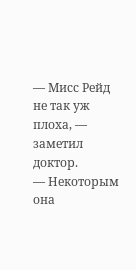— Мисс Рейд не так уж плоха, — заметил доктор.
— Некоторым она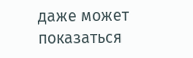даже может показаться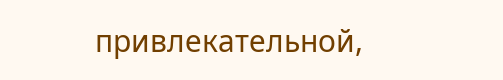привлекательной,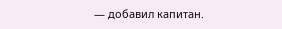— добавил капитан.